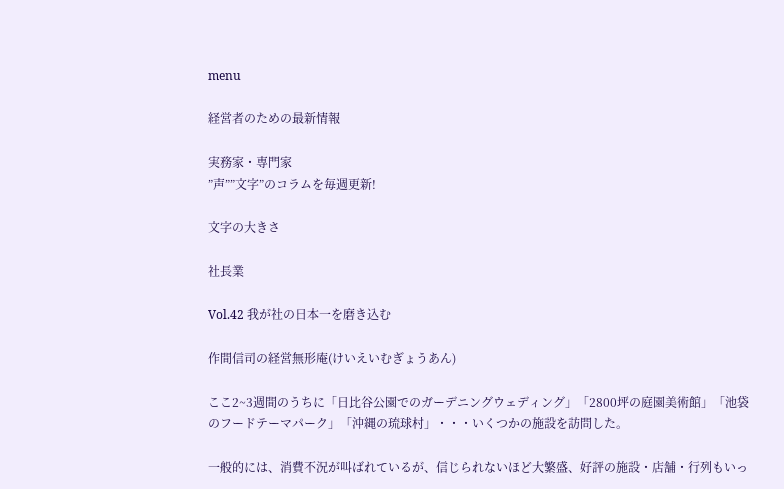menu

経営者のための最新情報

実務家・専門家
”声””文字”のコラムを毎週更新!

文字の大きさ

社長業

Vol.42 我が社の日本一を磨き込む

作間信司の経営無形庵(けいえいむぎょうあん)

ここ2~3週間のうちに「日比谷公園でのガーデニングウェディング」「2800坪の庭園美術館」「池袋のフードテーマパーク」「沖縄の琉球村」・・・いくつかの施設を訪問した。

一般的には、消費不況が叫ばれているが、信じられないほど大繁盛、好評の施設・店舗・行列もいっ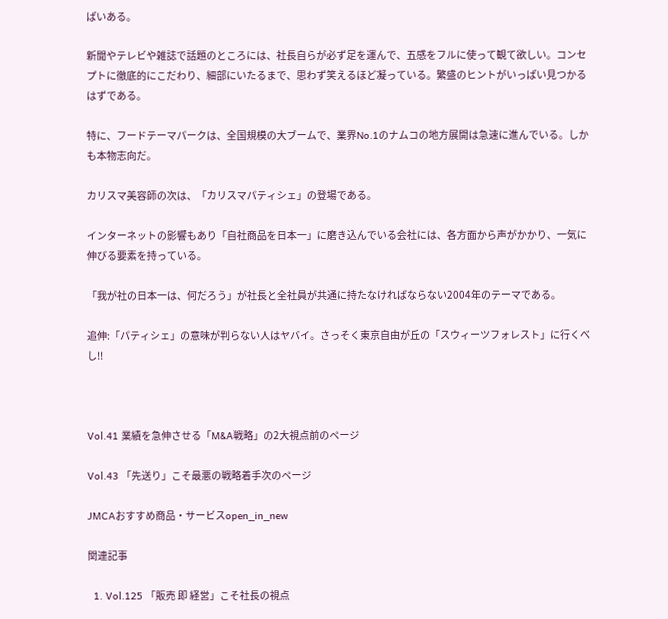ぱいある。

新聞やテレビや雑誌で話題のところには、社長自らが必ず足を運んで、五感をフルに使って観て欲しい。コンセプトに徹底的にこだわり、細部にいたるまで、思わず笑えるほど凝っている。繁盛のヒントがいっぱい見つかるはずである。

特に、フードテーマパークは、全国規模の大ブームで、業界No.1のナムコの地方展開は急速に進んでいる。しかも本物志向だ。

カリスマ美容師の次は、「カリスマパティシェ」の登場である。

インターネットの影響もあり「自社商品を日本一」に磨き込んでいる会社には、各方面から声がかかり、一気に伸びる要素を持っている。

「我が社の日本一は、何だろう」が社長と全社員が共通に持たなければならない2004年のテーマである。

追伸:「パティシェ」の意味が判らない人はヤバイ。さっそく東京自由が丘の「スウィーツフォレスト」に行くべし!!



Vol.41 業績を急伸させる「M&A戦略」の2大視点前のページ

Vol.43 「先送り」こそ最悪の戦略着手次のページ

JMCAおすすめ商品・サービスopen_in_new

関連記事

  1. Vol.125 「販売 即 経営」こそ社長の視点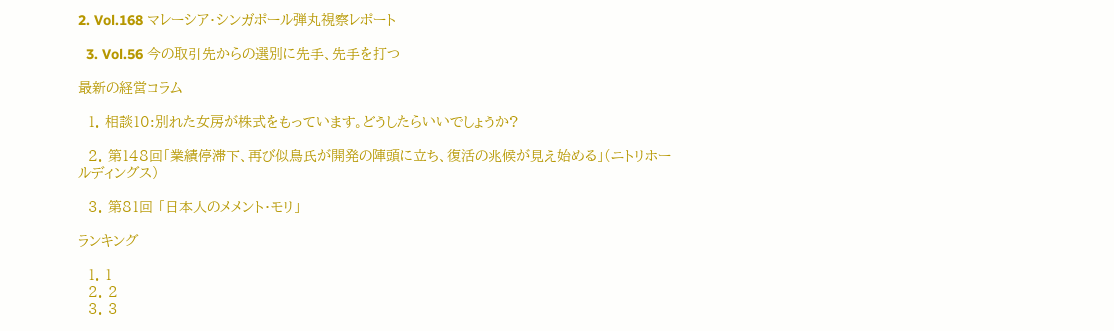2. Vol.168 マレーシア・シンガポール弾丸視察レポート

  3. Vol.56 今の取引先からの選別に先手、先手を打つ

最新の経営コラム

  1. 相談10:別れた女房が株式をもっています。どうしたらいいでしょうか?

  2. 第148回「業績停滞下、再び似鳥氏が開発の陣頭に立ち、復活の兆候が見え始める」(ニトリホールディングス)

  3. 第81回 「日本人のメメント・モリ」

ランキング

  1. 1
  2. 2
  3. 3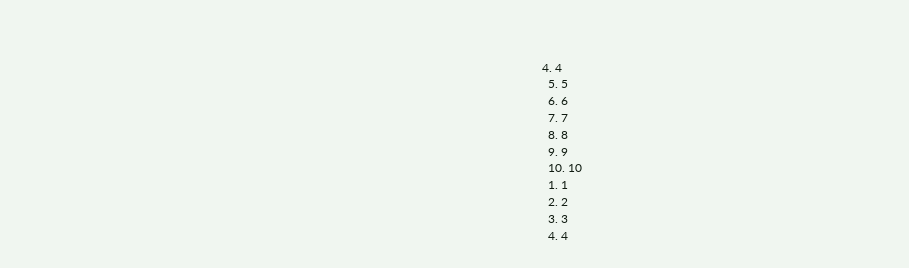4. 4
  5. 5
  6. 6
  7. 7
  8. 8
  9. 9
  10. 10
  1. 1
  2. 2
  3. 3
  4. 4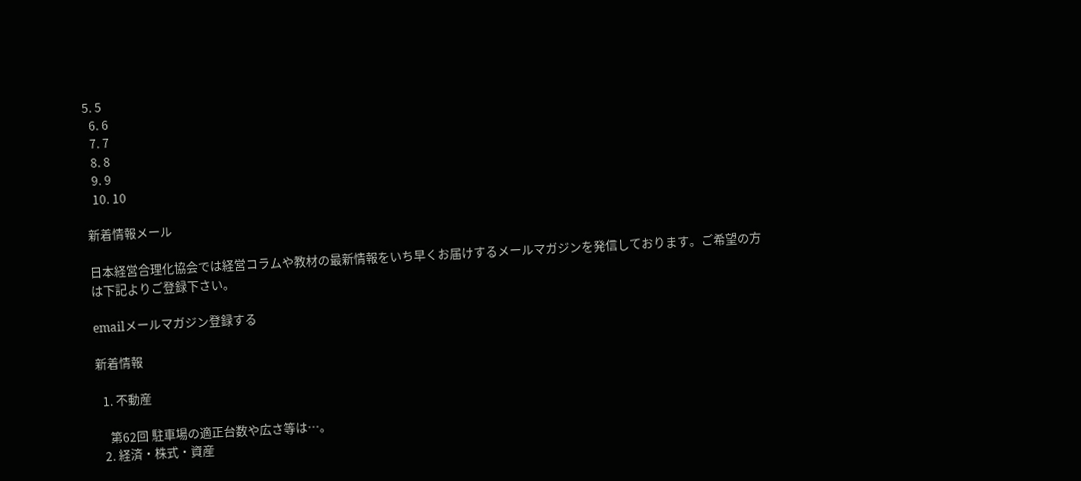5. 5
  6. 6
  7. 7
  8. 8
  9. 9
  10. 10

新着情報メール

日本経営合理化協会では経営コラムや教材の最新情報をいち早くお届けするメールマガジンを発信しております。ご希望の方は下記よりご登録下さい。

emailメールマガジン登録する

新着情報

  1. 不動産

    第62回 駐車場の適正台数や広さ等は…。
  2. 経済・株式・資産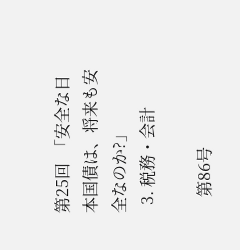第25回  「安全な日本国債は、将来も安全なのか?」
  3. 税務・会計

    第86号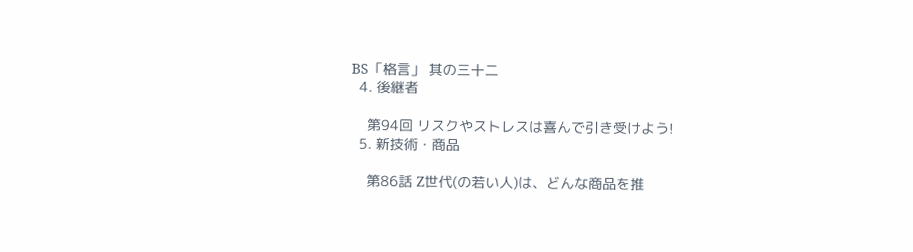BS「格言」 其の三十二
  4. 後継者

    第94回 リスクやストレスは喜んで引き受けよう!
  5. 新技術・商品

    第86話 Z世代(の若い人)は、どんな商品を推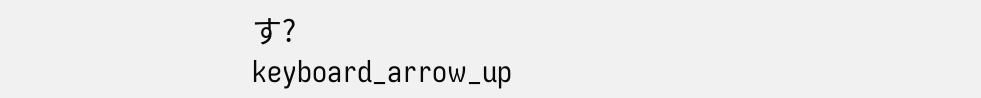す?
keyboard_arrow_up